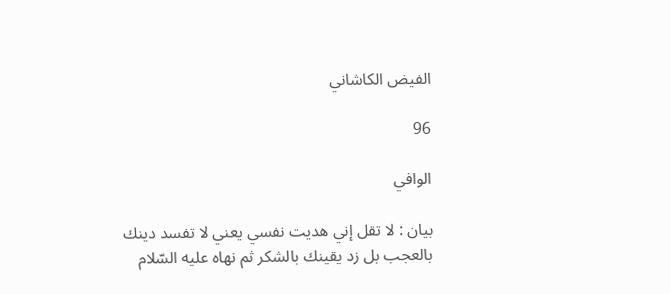الفيض الكاشاني

96

الوافي

بيان : لا تقل إني هديت نفسي يعني لا تفسد دينك بالعجب بل زد يقينك بالشكر ثم نهاه عليه السّلام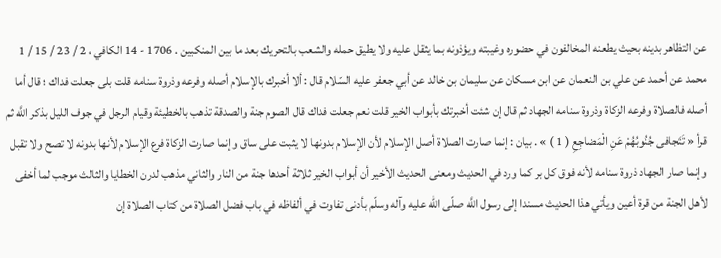عن التظاهر بدينه بحيث يطعنه المخالفون في حضوره وغيبته ويؤذونه بما يثقل عليه ولا يطيق حمله والشعب بالتحريك بعد ما بين المنكبين . 1706 - 14 الكافي ، 2 / 23 / 15 / 1 محمد عن أحمد عن علي بن النعمان عن ابن مسكان عن سليمان بن خالد عن أبي جعفر عليه السّلام قال : ألا أخبرك بالإسلام أصله وفرعه وذروة سنامه قلت بلى جعلت فداك ؛ قال أما أصله فالصلاة وفرعه الزكاة وذروة سنامه الجهاد ثم قال إن شئت أخبرتك بأبواب الخير قلت نعم جعلت فداك قال الصوم جنة والصدقة تذهب بالخطيئة وقيام الرجل في جوف الليل بذكر اللَّه ثم قرأ « تَتَجافى جُنُوبُهُمْ عَنِ الْمَضاجِعِ ( 1 ) » . بيان : إنما صارت الصلاة أصل الإسلام لأن الإسلام بدونها لا يثبت على ساق وإنما صارت الزكاة فرع الإسلام لأنها بدونه لا تصح ولا تقبل وإنما صار الجهاد ذروة سنامه لأنه فوق كل بر كما ورد في الحديث ومعنى الحديث الأخير أن أبواب الخير ثلاثة أحدها جنة من النار والثاني مذهب لدرن الخطايا والثالث موجب لما أخفى لأهل الجنة من قرة أعين ويأتي هذا الحديث مسندا إلى رسول اللَّه صلّى الله عليه وآله وسلّم بأدنى تفاوت في ألفاظه في باب فضل الصلاة من كتاب الصلاة إن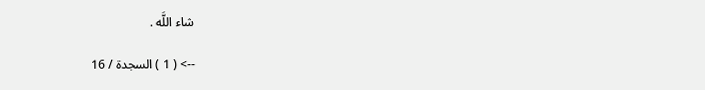شاء اللَّه .

--> ( 1 ) السجدة / 16